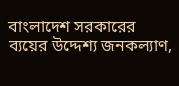বাংলাদেশ সরকারের ব্যয়ের উদ্দেশ্য জনকল্যাণ,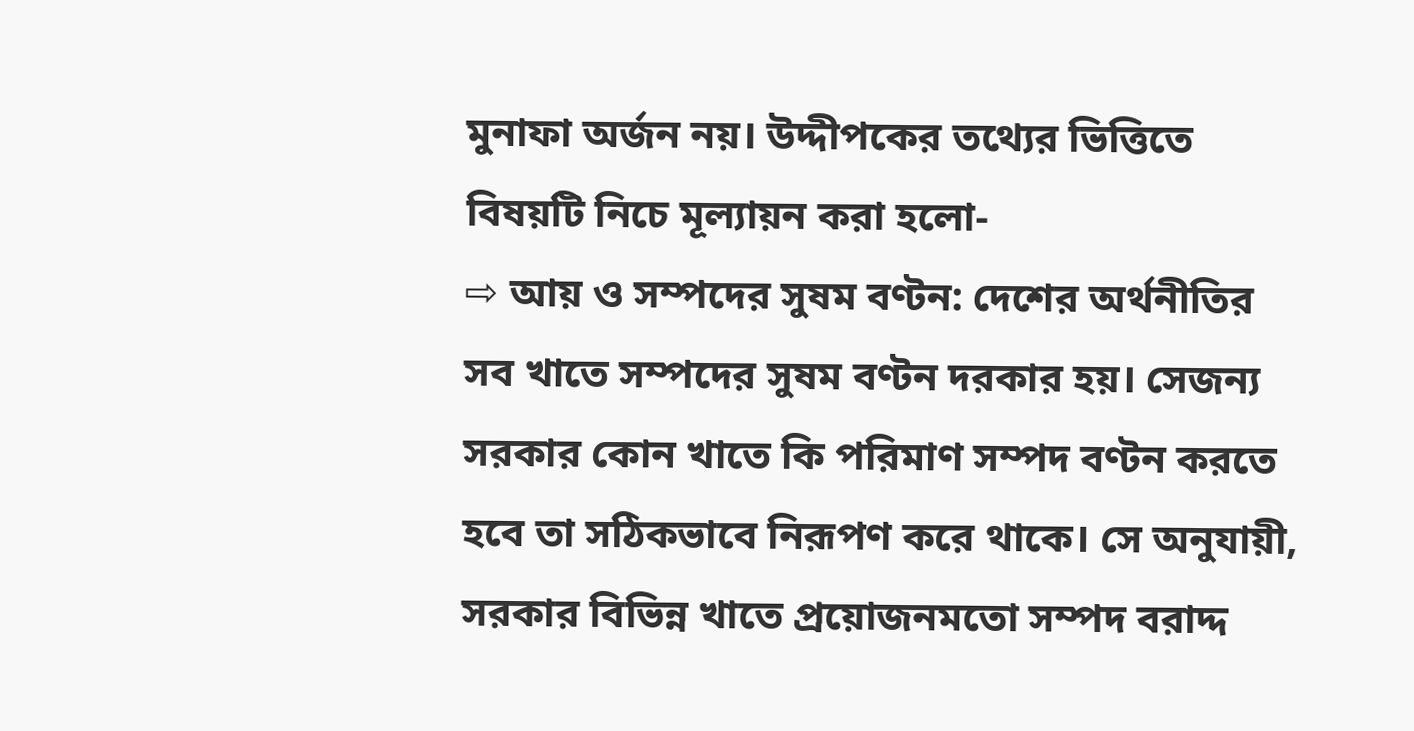মুনাফা অর্জন নয়। উদ্দীপকের তথ্যের ভিত্তিতে বিষয়টি নিচে মূল্যায়ন করা হলো-
⇨ আয় ও সম্পদের সুষম বণ্টন: দেশের অর্থনীতির সব খাতে সম্পদের সুষম বণ্টন দরকার হয়। সেজন্য সরকার কোন খাতে কি পরিমাণ সম্পদ বণ্টন করতে হবে তা সঠিকভাবে নিরূপণ করে থাকে। সে অনুযায়ী, সরকার বিভিন্ন খাতে প্রয়োজনমতো সম্পদ বরাদ্দ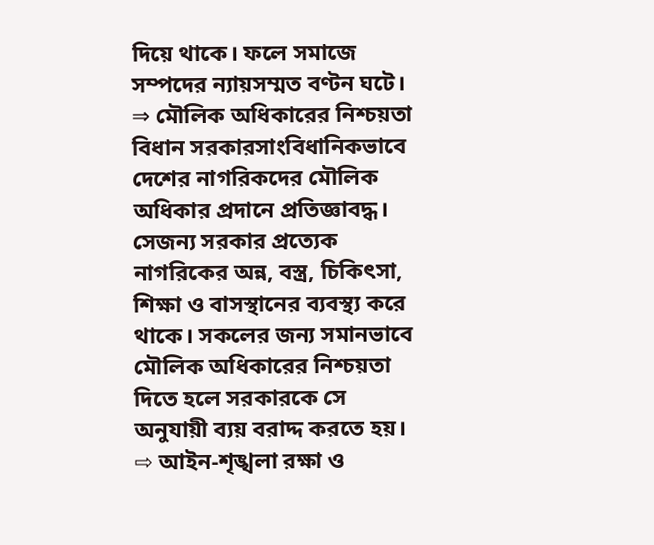দিয়ে থাকে। ফলে সমাজে সম্পদের ন্যায়সম্মত বণ্টন ঘটে।
⇒ মৌলিক অধিকারের নিশ্চয়তা বিধান সরকারসাংবিধানিকভাবে দেশের নাগরিকদের মৌলিক অধিকার প্রদানে প্রতিজ্ঞাবদ্ধ। সেজন্য সরকার প্রত্যেক নাগরিকের অন্ন, বস্ত্র, চিকিৎসা, শিক্ষা ও বাসস্থানের ব্যবস্থ্য করে থাকে। সকলের জন্য সমানভাবে মৌলিক অধিকারের নিশ্চয়তা দিতে হলে সরকারকে সে অনুযায়ী ব্যয় বরাদ্দ করতে হয়।
⇨ আইন-শৃঙ্খলা রক্ষা ও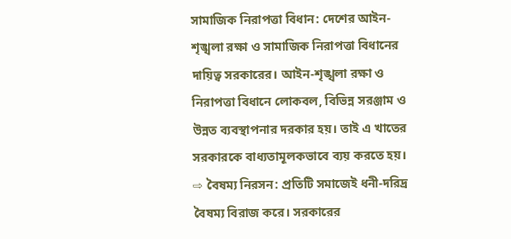সামাজিক নিরাপত্তা বিধান: দেশের আইন-শৃঙ্খলা রক্ষা ও সামাজিক নিরাপত্তা বিধানের দায়িত্ব সরকারের। আইন-শৃঙ্খলা রক্ষা ও নিরাপত্তা বিধানে লোকবল, বিভিন্ন সরঞ্জাম ও উন্নত ব্যবস্থাপনার দরকার হয়। তাই এ খাতের সরকারকে বাধ্যতামূলকভাবে ব্যয় করতে হয়।
⇨ বৈষম্য নিরসন: প্রতিটি সমাজেই ধনী-দরিদ্র বৈষম্য বিরাজ করে। সরকারের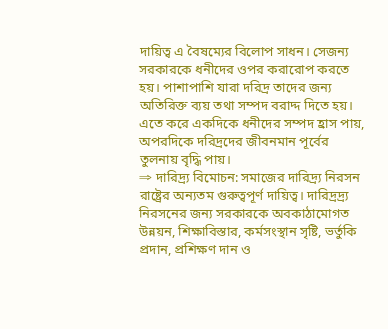দায়িত্ব এ বৈষম্যের বিলোপ সাধন। সেজন্য সরকারকে ধনীদের ওপর করারোপ করতে হয়। পাশাপাশি যারা দরিদ্র তাদের জন্য অতিরিক্ত ব্যয় তথা সম্পদ বরাদ্দ দিতে হয়। এতে করে একদিকে ধনীদের সম্পদ হ্রাস পায়, অপরদিকে দরিদ্রদের জীবনমান পূর্বের তুলনায় বৃদ্ধি পায়।
⇒ দারিদ্র্য বিমোচন: সমাজের দারিদ্র্য নিরসন রাষ্ট্রের অন্যতম গুরুত্বপূর্ণ দায়িত্ব। দারিদ্রদ্র্য নিরসনের জন্য সরকারকে অবকাঠামোগত উন্নয়ন, শিক্ষাবিস্তার, কর্মসংস্থান সৃষ্টি, ভর্তুকি প্রদান, প্রশিক্ষণ দান ও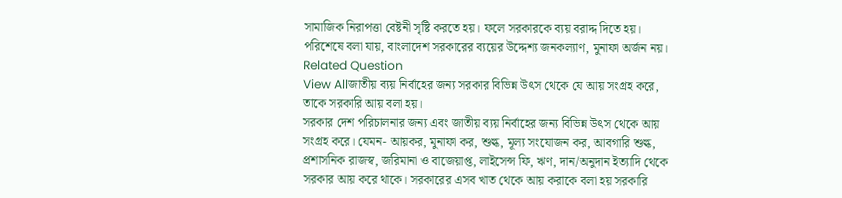সামাজিক নিরাপত্তা বেষ্টনী সৃষ্টি করতে হয়। ফলে সরকারকে ব্যয় বরাদ্দ দিতে হয়।
পরিশেষে বলা যায়, বাংলাদেশ সরকারের ব্যয়ের উদ্দেশ্য জনকল্যাণ, মুনাফা অর্জন নয়।
Related Question
View Allজাতীয় ব্যয় নির্বাহের জন্য সরকার বিভিন্ন উৎস থেকে যে আয় সংগ্রহ করে, তাকে সরকারি আয় বলা হয়।
সরকার দেশ পরিচালনার জন্য এবং জাতীয় ব্যয় নির্বাহের জন্য বিভিন্ন উৎস থেকে আয় সংগ্রহ করে। যেমন- আয়কর, মুনাফা কর, শুল্ক, মূল্য সংযোজন কর, আবগারি শুল্ক, প্রশাসনিক রাজস্ব, জরিমানা ও বাজেয়াপ্ত, লাইসেন্স ফি, ঋণ, দান/অনুদান ইত্যাদি থেকে সরকার আয় করে থাকে। সরকারের এসব খাত থেকে আয় করাকে বলা হয় সরকারি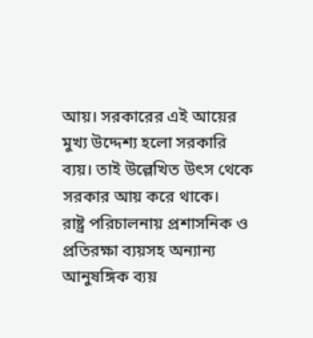আয়। সরকারের এই আয়ের মুখ্য উদ্দেশ্য হলো সরকারি ব্যয়। তাই উল্লেখিত উৎস থেকে সরকার আয় করে থাকে।
রাষ্ট্র পরিচালনায় প্রশাসনিক ও প্রতিরক্ষা ব্যয়সহ অন্যান্য আনুষঙ্গিক ব্যয়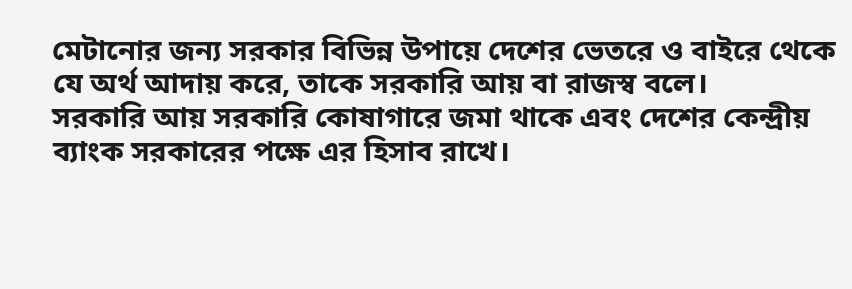মেটানোর জন্য সরকার বিভিন্ন উপায়ে দেশের ভেতরে ও বাইরে থেকে যে অর্থ আদায় করে, তাকে সরকারি আয় বা রাজস্ব বলে।
সরকারি আয় সরকারি কোষাগারে জমা থাকে এবং দেশের কেন্দ্রীয় ব্যাংক সরকারের পক্ষে এর হিসাব রাখে।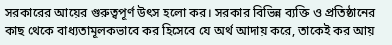সরকারের আয়ের গুরুত্বপূর্ণ উৎস হলো কর। সরকার বিভিন্ন ব্যক্তি ও প্রতিষ্ঠানের কাছ থেকে বাধ্যতামূলকভাবে কর হিসেবে যে অর্থ আদায় করে, তাকেই কর আয়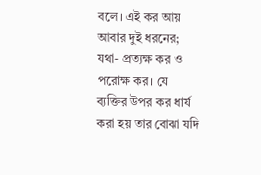বলে। এই কর আয় আবার দুই ধরনের; যথা- প্রত্যক্ষ কর ও পরোক্ষ কর। যে ব্যক্তির উপর কর ধার্য করা হয় তার বোঝা যদি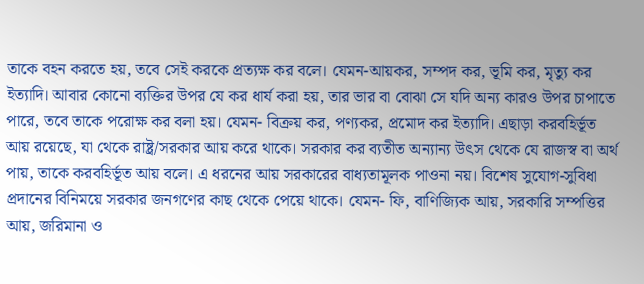তাকে বহন করতে হয়, তবে সেই করকে প্রত্যক্ষ কর বলে। যেমন-আয়কর, সম্পদ কর, ভূমি কর, মৃত্যু কর ইত্যাদি। আবার কোনো ব্যক্তির উপর যে কর ধার্য করা হয়, তার ভার বা বোঝা সে যদি অন্য কারও উপর চাপাতে পারে, তবে তাকে পরোক্ষ কর বলা হয়। যেমন- বিক্রয় কর, পণ্যকর, প্রমোদ কর ইত্যাদি। এছাড়া করবহির্ভূত আয় রয়েছে, যা থেকে রাষ্ট্র/সরকার আয় করে থাকে। সরকার কর ব্যতীত অন্যান্য উৎস থেকে যে রাজস্ব বা অর্থ পায়, তাকে করবহির্ভূত আয় বলে। এ ধরনের আয় সরকারের বাধ্যতামূলক পাওনা নয়। বিশেষ সুযোগ-সুবিধা প্রদানের বিনিময়ে সরকার জনগণের কাছ থেকে পেয়ে থাকে। যেমন- ফি, বাণিজ্যিক আয়, সরকারি সম্পত্তির আয়, জরিমানা ও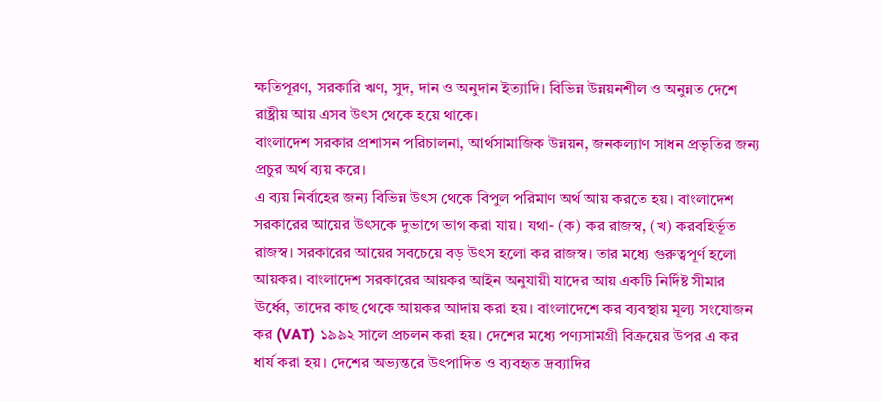ক্ষতিপূরণ, সরকারি ঋণ, সুদ, দান ও অনুদান ইত্যাদি। বিভিন্ন উন্নয়নশীল ও অনুন্নত দেশে রাষ্ট্রীয় আয় এসব উৎস থেকে হয়ে থাকে।
বাংলাদেশ সরকার প্রশাসন পরিচালনা, আর্থসামাজিক উন্নয়ন, জনকল্যাণ সাধন প্রভৃতির জন্য প্রচুর অর্থ ব্যয় করে।
এ ব্যয় নির্বাহের জন্য বিভিন্ন উৎস থেকে বিপুল পরিমাণ অর্থ আয় করতে হয়। বাংলাদেশ সরকারের আয়ের উৎসকে দুভাগে ভাগ করা যায়। যথা- (ক) কর রাজস্ব, (খ) করবহির্ভূত রাজস্ব। সরকারের আয়ের সবচেয়ে বড় উৎস হলো কর রাজস্ব। তার মধ্যে গুরুত্বপূর্ণ হলো আয়কর। বাংলাদেশ সরকারের আয়কর আইন অনুযায়ী যাদের আয় একটি নির্দিষ্ট সীমার ঊর্ধ্বে, তাদের কাছ থেকে আয়কর আদায় করা হয়। বাংলাদেশে কর ব্যবস্থায় মূল্য সংযোজন কর (VAT) ১৯৯২ সালে প্রচলন করা হয়। দেশের মধ্যে পণ্যসামগ্রী বিক্রয়ের উপর এ কর ধার্য করা হয়। দেশের অভ্যন্তরে উৎপাদিত ও ব্যবহৃত দ্রব্যাদির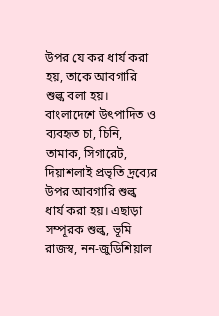উপর যে কর ধার্য করা হয়, তাকে আবগারি শুল্ক বলা হয়। বাংলাদেশে উৎপাদিত ও ব্যবহৃত চা, চিনি, তামাক, সিগারেট, দিয়াশলাই প্রভৃতি দ্রব্যের উপর আবগারি শুল্ক ধার্য করা হয়। এছাড়া সম্পূরক শুল্ক, ভূমি রাজস্ব, নন-জুডিশিয়াল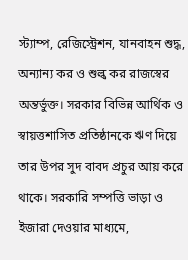স্ট্যাম্প, রেজিস্ট্রেশন, যানবাহন শুদ্ধ, অন্যান্য কর ও শুল্ক কর রাজস্বের অন্তর্ভুক্ত। সরকার বিভিন্ন আর্থিক ও স্বায়ত্তশাসিত প্রতিষ্ঠানকে ঋণ দিয়ে তার উপর সুদ বাবদ প্রচুর আয় করে থাকে। সরকারি সম্পত্তি ভাড়া ও ইজারা দেওয়ার মাধ্যমে,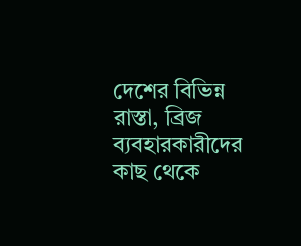দেশের বিভিন্ন রাস্তা, ব্রিজ ব্যবহারকারীদের কাছ থেকে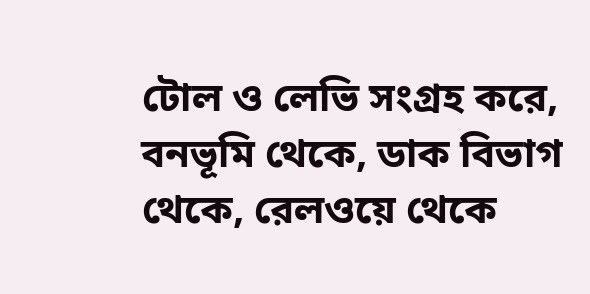টোল ও লেভি সংগ্রহ করে, বনভূমি থেকে, ডাক বিভাগ থেকে, রেলওয়ে থেকে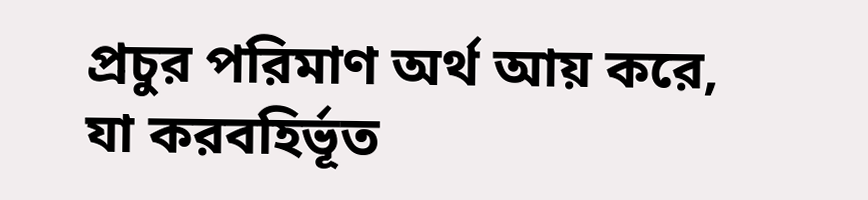প্রচুর পরিমাণ অর্থ আয় করে, যা করবহির্ভূত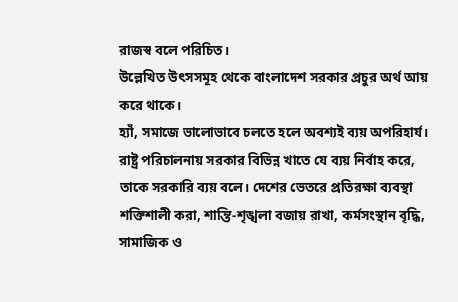রাজস্ব বলে পরিচিত।
উল্লেখিত উৎসসমূহ থেকে বাংলাদেশ সরকার প্রচুর অর্থ আয় করে থাকে।
হ্যাঁ, সমাজে ভালোভাবে চলতে হলে অবশ্যই ব্যয় অপরিহার্য।
রাষ্ট্র পরিচালনায় সরকার বিভিন্ন খাতে যে ব্যয় নির্বাহ করে, তাকে সরকারি ব্যয় বলে। দেশের ভেতরে প্রতিরক্ষা ব্যবস্থা শক্তিশালী করা, শান্তি-শৃঙ্খলা বজায় রাখা, কর্মসংস্থান বৃদ্ধি, সামাজিক ও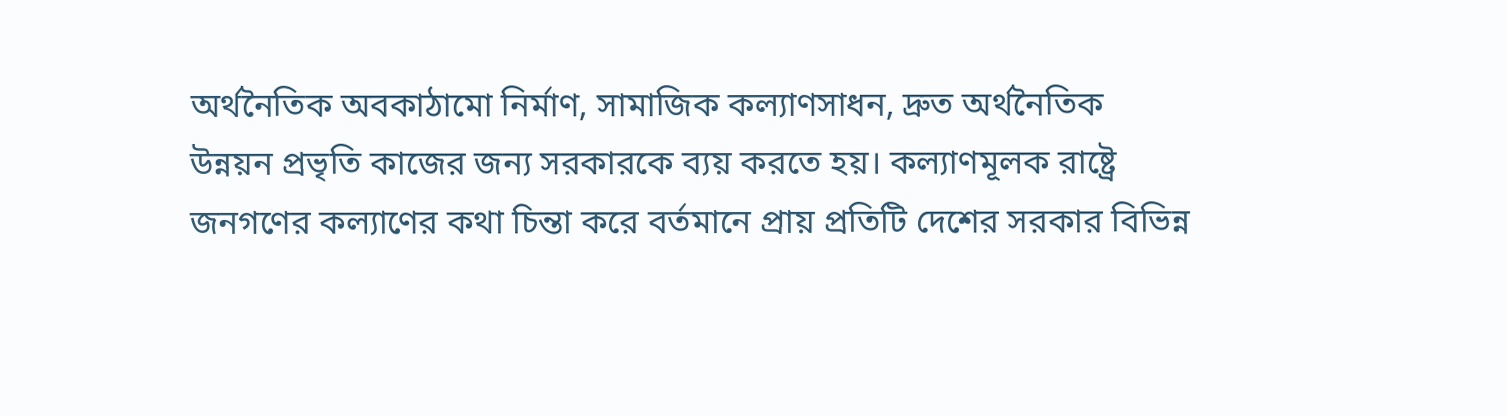অর্থনৈতিক অবকাঠামো নির্মাণ, সামাজিক কল্যাণসাধন, দ্রুত অর্থনৈতিক উন্নয়ন প্রভৃতি কাজের জন্য সরকারকে ব্যয় করতে হয়। কল্যাণমূলক রাষ্ট্রে জনগণের কল্যাণের কথা চিন্তা করে বর্তমানে প্রায় প্রতিটি দেশের সরকার বিভিন্ন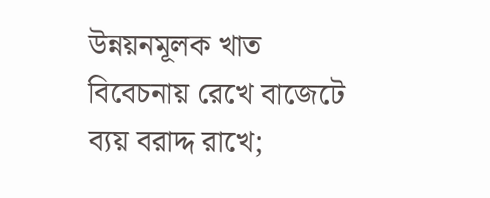উন্নয়নমূলক খাত বিবেচনায় রেখে বাজেটে ব্যয় বরাদ্দ রাখে;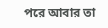পরে আবার তা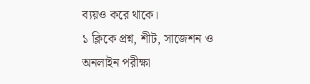ব্যয়ও করে থাকে।
১ ক্লিকে প্রশ্ন, শীট, সাজেশন ও
অনলাইন পরীক্ষা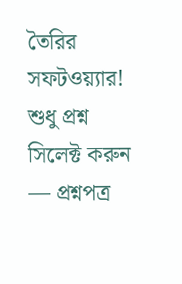তৈরির সফটওয়্যার!
শুধু প্রশ্ন সিলেক্ট করুন — প্রশ্নপত্র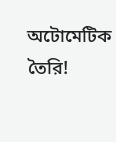অটোমেটিক তৈরি!